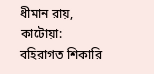ধীমান রায়, কাটোয়া: বহিরাগত শিকারি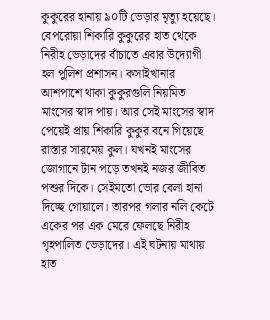কুকুরের হানায় ৯০টি ভেড়ার মৃত্যু হয়েছে। বেপরোয়া শিকারি কুকুরের হাত থেকে নিরীহ ভেড়াদের বাঁচাতে এবার উদ্যোগী হল পুলিশ প্রশাসন। কসাইখানার আশপাশে থাকা কুকুরগুলি নিয়মিত মাংসের স্বাদ পায়। আর সেই মাংসের স্বাদ পেয়েই প্রায় শিকারি কুকুর বনে গিয়েছে রাস্তার সারমেয় কুল। যখনই মাংসের জোগানে টান পড়ে তখনই নজর জীবিত পশুর দিকে। সেইমতো ভোর বেলা হানা দিচ্ছে গোয়ালে। তারপর গলার নলি কেটে একের পর এক মেরে ফেলছে নিরীহ গৃহপালিত ভেড়াদের। এই ঘটনায় মাথায় হাত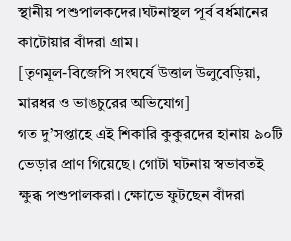স্থানীয় পশুপালকদের।ঘটনাস্থল পূর্ব বর্ধমানের কাটোয়ার বাঁদরা গ্রাম।
[তৃণমূল-বিজেপি সংঘর্ষে উত্তাল উলুবেড়িয়া, মারধর ও ভাঙচুরের অভিযোগ]
গত দু’সপ্তাহে এই শিকারি কুকুরদের হানায় ৯০টি ভেড়ার প্রাণ গিয়েছে। গোটা ঘটনায় স্বভাবতই ক্ষুব্ধ পশুপালকরা। ক্ষোভে ফুটছেন বাঁদরা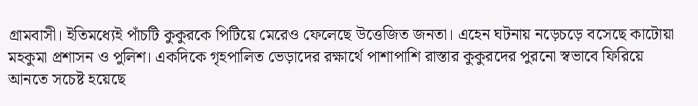গ্রামবাসী। ইতিমধ্যেই পাঁচটি কুকুরকে পিটিয়ে মেরেও ফেলেছে উত্তেজিত জনতা। এহেন ঘটনায় নড়েচড়ে বসেছে কাটোয়া মহকুমা প্রশাসন ও পুলিশ। একদিকে গৃহপালিত ভেড়াদের রক্ষার্থে পাশাপাশি রাস্তার কুকুরদের পুরনো স্বভাবে ফিরিয়ে আনতে সচেষ্ট হয়েছে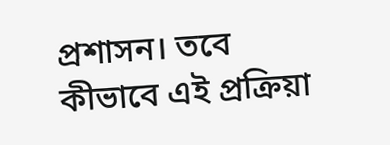প্রশাসন। তবে কীভাবে এই প্রক্রিয়া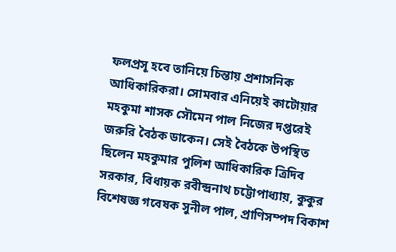ফলপ্রসূ হবে তানিয়ে চিন্তায় প্রশাসনিক আধিকারিকরা। সোমবার এনিয়েই কাটোয়ার মহকুমা শাসক সৌমেন পাল নিজের দপ্তরেই জরুরি বৈঠক ডাকেন। সেই বৈঠকে উপস্থিত ছিলেন মহকুমার পুলিশ আধিকারিক ত্রিদিব সরকার, বিধায়ক রবীন্দ্রনাথ চট্টোপাধ্যায়, কুকুর বিশেষজ্ঞ গবেষক সুনীল পাল, প্রাণিসম্পদ বিকাশ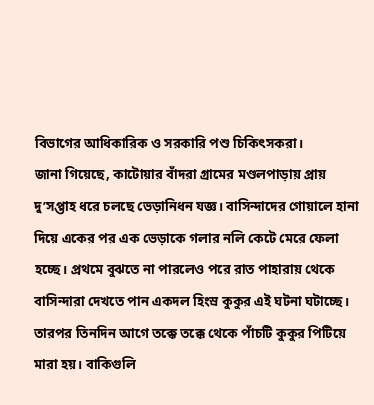বিভাগের আধিকারিক ও সরকারি পশু চিকিৎসকরা।
জানা গিয়েছে, কাটোয়ার বাঁদরা গ্রামের মণ্ডলপাড়ায় প্রায় দু’সপ্তাহ ধরে চলছে ভেড়ানিধন যজ্ঞ। বাসিন্দাদের গোয়ালে হানা দিয়ে একের পর এক ভেড়াকে গলার নলি কেটে মেরে ফেলা হচ্ছে। প্রথমে বুঝতে না পারলেও পরে রাত পাহারায় থেকে বাসিন্দারা দেখতে পান একদল হিংস্র কুকুর এই ঘটনা ঘটাচ্ছে। তারপর তিনদিন আগে তক্কে তক্কে থেকে পাঁচটি কুকুর পিটিয়ে মারা হয়। বাকিগুলি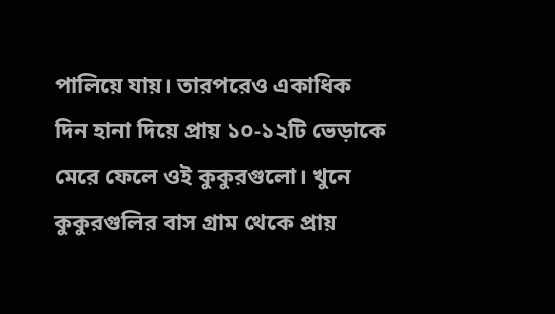পালিয়ে যায়। তারপরেও একাধিক দিন হানা দিয়ে প্রায় ১০-১২টি ভেড়াকে মেরে ফেলে ওই কুকুরগুলো। খুনে কুকুরগুলির বাস গ্রাম থেকে প্রায়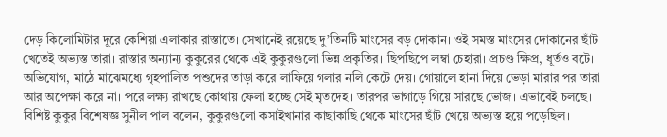দেড় কিলোমিটার দূরে কেশিয়া এলাকার রাস্তাতে। সেখানেই রয়েছে দু’তিনটি মাংসের বড় দোকান। ওই সমস্ত মাংসের দোকানের ছাঁট খেতেই অভ্যস্ত তারা। রাস্তার অন্যান্য কুকুরের থেকে এই কুকুরগুলো ভিন্ন প্রকৃতির। ছিপছিপে লম্বা চেহারা। প্রচণ্ড ক্ষিপ্র, ধূর্তও বটে। অভিযোগ, মাঠে মাঝেমধ্যে গৃহপালিত পশুদের তাড়া করে লাফিয়ে গলার নলি কেটে দেয়। গোয়ালে হানা দিয়ে ভেড়া মারার পর তারা আর অপেক্ষা করে না। পরে লক্ষ্য রাখছে কোথায় ফেলা হচ্ছে সেই মৃতদেহ। তারপর ভাগাড়ে গিয়ে সারছে ভোজ। এভাবেই চলছে। বিশিষ্ট কুকুর বিশেষজ্ঞ সুনীল পাল বলেন, কুকুরগুলো কসাইখানার কাছাকাছি থেকে মাংসের ছাঁট খেয়ে অভ্যস্ত হয়ে পড়েছিল।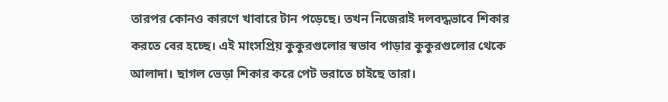তারপর কোনও কারণে খাবারে টান পড়েছে। তখন নিজেরাই দলবদ্ধভাবে শিকার করতে বের হচ্ছে। এই মাংসপ্রিয় কুকুরগুলোর স্বভাব পাড়ার কুকুরগুলোর থেকে আলাদা। ছাগল ভেড়া শিকার করে পেট ভরাতে চাইছে তারা।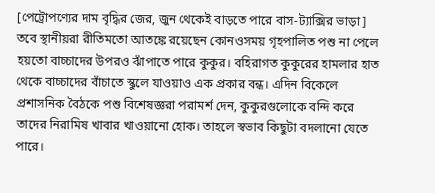[পেট্রোপণ্যের দাম বৃদ্ধির জের, জুন থেকেই বাড়তে পারে বাস-ট্যাক্সির ভাড়া]
তবে স্থানীয়রা রীতিমতো আতঙ্কে রয়েছেন কোনওসময় গৃহপালিত পশু না পেলে হয়তো বাচ্চাদের উপরও ঝাঁপাতে পারে কুকুর। বহিরাগত কুকুরের হামলার হাত থেকে বাচ্চাদের বাঁচাতে স্কুলে যাওয়াও এক প্রকার বন্ধ। এদিন বিকেলে প্রশাসনিক বৈঠকে পশু বিশেষজ্ঞরা পরামর্শ দেন, কুকুরগুলোকে বন্দি করে তাদের নিরামিষ খাবার খাওয়ানো হোক। তাহলে স্বভাব কিছুটা বদলানো যেতে পারে।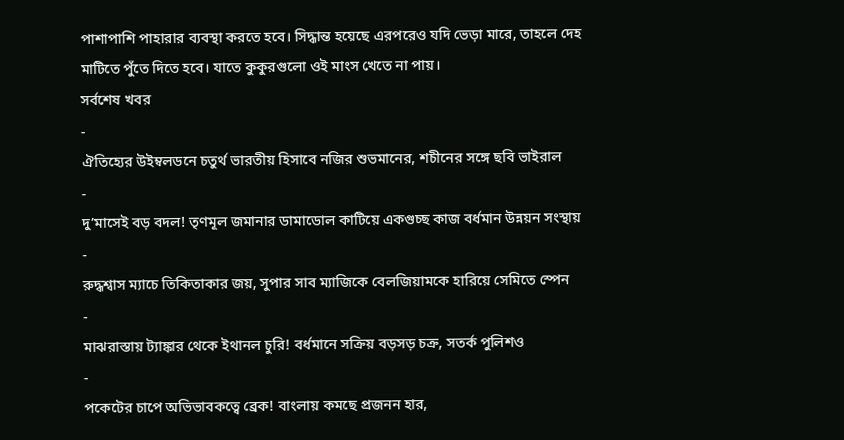পাশাপাশি পাহারার ব্যবস্থা করতে হবে। সিদ্ধান্ত হয়েছে এরপরেও যদি ভেড়া মারে, তাহলে দেহ মাটিতে পুঁতে দিতে হবে। যাতে কুকুরগুলো ওই মাংস খেতে না পায়।
সর্বশেষ খবর
-
ঐতিহ্যের উইম্বলডনে চতুর্থ ভারতীয় হিসাবে নজির শুভমানের, শচীনের সঙ্গে ছবি ভাইরাল
-
দু’মাসেই বড় বদল! তৃণমূল জমানার ডামাডোল কাটিয়ে একগুচ্ছ কাজ বর্ধমান উন্নয়ন সংস্থায়
-
রুদ্ধশ্বাস ম্যাচে তিকিতাকার জয়, সুপার সাব ম্যাজিকে বেলজিয়ামকে হারিয়ে সেমিতে স্পেন
-
মাঝরাস্তায় ট্যাঙ্কার থেকে ইথানল চুরি! বর্ধমানে সক্রিয় বড়সড় চক্র, সতর্ক পুলিশও
-
পকেটের চাপে অভিভাবকত্বে ব্রেক! বাংলায় কমছে প্রজনন হার,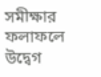সমীক্ষার ফলাফলে উদ্বেগ